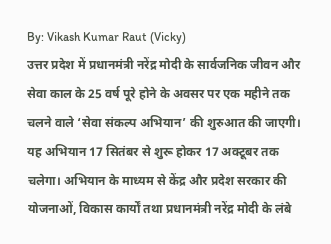By: Vikash Kumar Raut (Vicky)
उत्तर प्रदेश में प्रधानमंत्री नरेंद्र मोदी के सार्वजनिक जीवन और सेवा काल के 25 वर्ष पूरे होने के अवसर पर एक महीने तक चलने वाले ‘सेवा संकल्प अभियान’ की शुरुआत की जाएगी। यह अभियान 17 सितंबर से शुरू होकर 17 अक्टूबर तक चलेगा। अभियान के माध्यम से केंद्र और प्रदेश सरकार की योजनाओं, विकास कार्यों तथा प्रधानमंत्री नरेंद्र मोदी के लंबे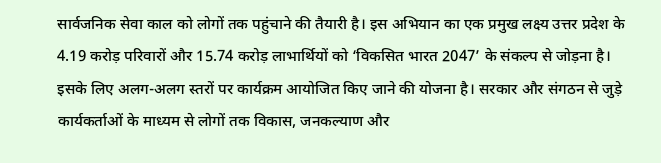सार्वजनिक सेवा काल को लोगों तक पहुंचाने की तैयारी है। इस अभियान का एक प्रमुख लक्ष्य उत्तर प्रदेश के 4.19 करोड़ परिवारों और 15.74 करोड़ लाभार्थियों को ‘विकसित भारत 2047’ के संकल्प से जोड़ना है। इसके लिए अलग-अलग स्तरों पर कार्यक्रम आयोजित किए जाने की योजना है। सरकार और संगठन से जुड़े कार्यकर्ताओं के माध्यम से लोगों तक विकास, जनकल्याण और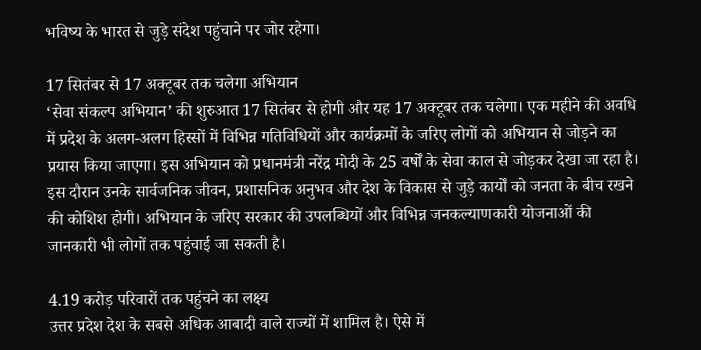भविष्य के भारत से जुड़े संदेश पहुंचाने पर जोर रहेगा।

17 सितंबर से 17 अक्टूबर तक चलेगा अभियान
‘सेवा संकल्प अभियान’ की शुरुआत 17 सितंबर से होगी और यह 17 अक्टूबर तक चलेगा। एक महीने की अवधि में प्रदेश के अलग-अलग हिस्सों में विभिन्न गतिविधियों और कार्यक्रमों के जरिए लोगों को अभियान से जोड़ने का प्रयास किया जाएगा। इस अभियान को प्रधानमंत्री नरेंद्र मोदी के 25 वर्षों के सेवा काल से जोड़कर देखा जा रहा है। इस दौरान उनके सार्वजनिक जीवन, प्रशासनिक अनुभव और देश के विकास से जुड़े कार्यों को जनता के बीच रखने की कोशिश होगी। अभियान के जरिए सरकार की उपलब्धियों और विभिन्न जनकल्याणकारी योजनाओं की जानकारी भी लोगों तक पहुंचाई जा सकती है।

4.19 करोड़ परिवारों तक पहुंचने का लक्ष्य
उत्तर प्रदेश देश के सबसे अधिक आबादी वाले राज्यों में शामिल है। ऐसे में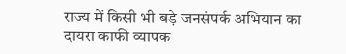राज्य में किसी भी बड़े जनसंपर्क अभियान का दायरा काफी व्यापक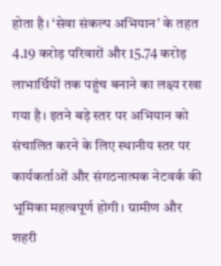होता है। ‘सेवा संकल्प अभियान’ के तहत 4.19 करोड़ परिवारों और 15.74 करोड़ लाभार्थियों तक पहुंच बनाने का लक्ष्य रखा गया है। इतने बड़े स्तर पर अभियान को संचालित करने के लिए स्थानीय स्तर पर कार्यकर्ताओं और संगठनात्मक नेटवर्क की भूमिका महत्वपूर्ण होगी। ग्रामीण और शहरी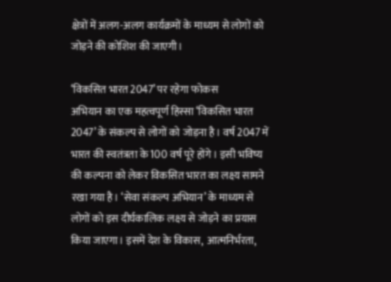क्षेत्रों में अलग-अलग कार्यक्रमों के माध्यम से लोगों को जोड़ने की कोशिश की जाएगी।

‘विकसित भारत 2047’ पर रहेगा फोकस
अभियान का एक महत्वपूर्ण हिस्सा ‘विकसित भारत 2047’ के संकल्प से लोगों को जोड़ना है। वर्ष 2047 में भारत की स्वतंत्रता के 100 वर्ष पूरे होंगे। इसी भविष्य की कल्पना को लेकर विकसित भारत का लक्ष्य सामने रखा गया है। ‘सेवा संकल्प अभियान’ के माध्यम से लोगों को इस दीर्घकालिक लक्ष्य से जोड़ने का प्रयास किया जाएगा। इसमें देश के विकास, आत्मनिर्भरता,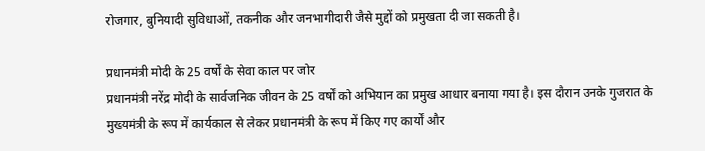रोजगार, बुनियादी सुविधाओं, तकनीक और जनभागीदारी जैसे मुद्दों को प्रमुखता दी जा सकती है।

प्रधानमंत्री मोदी के 25 वर्षों के सेवा काल पर जोर
प्रधानमंत्री नरेंद्र मोदी के सार्वजनिक जीवन के 25 वर्षों को अभियान का प्रमुख आधार बनाया गया है। इस दौरान उनके गुजरात के मुख्यमंत्री के रूप में कार्यकाल से लेकर प्रधानमंत्री के रूप में किए गए कार्यों और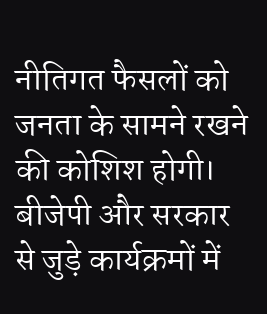नीतिगत फैसलों को जनता के सामने रखने की कोशिश होगी। बीजेपी और सरकार से जुड़े कार्यक्रमों में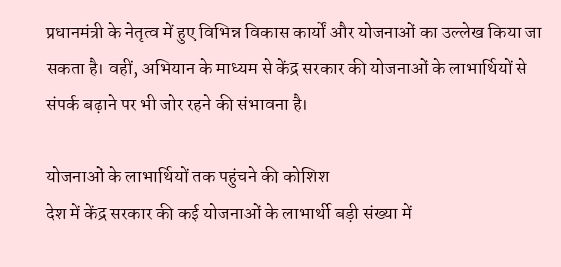प्रधानमंत्री के नेतृत्व में हुए विभिन्न विकास कार्यों और योजनाओं का उल्लेख किया जा सकता है। वहीं, अभियान के माध्यम से केंद्र सरकार की योजनाओं के लाभार्थियों से संपर्क बढ़ाने पर भी जोर रहने की संभावना है।

योजनाओं के लाभार्थियों तक पहुंचने की कोशिश
देश में केंद्र सरकार की कई योजनाओं के लाभार्थी बड़ी संख्या में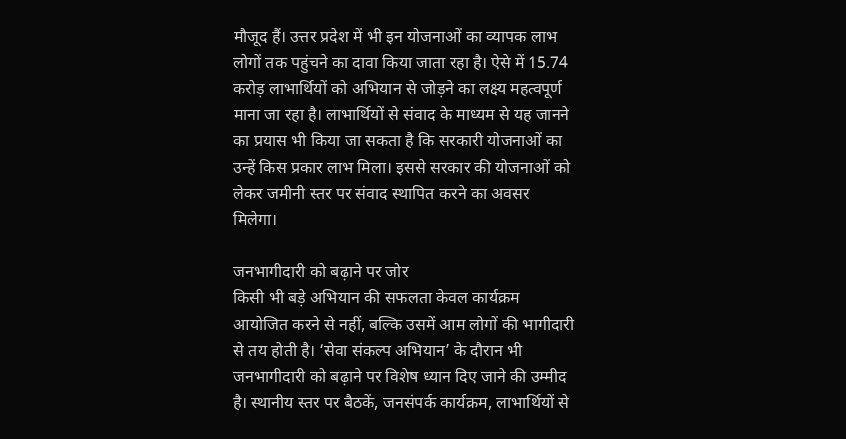मौजूद हैं। उत्तर प्रदेश में भी इन योजनाओं का व्यापक लाभ लोगों तक पहुंचने का दावा किया जाता रहा है। ऐसे में 15.74 करोड़ लाभार्थियों को अभियान से जोड़ने का लक्ष्य महत्वपूर्ण माना जा रहा है। लाभार्थियों से संवाद के माध्यम से यह जानने का प्रयास भी किया जा सकता है कि सरकारी योजनाओं का उन्हें किस प्रकार लाभ मिला। इससे सरकार की योजनाओं को लेकर जमीनी स्तर पर संवाद स्थापित करने का अवसर मिलेगा।

जनभागीदारी को बढ़ाने पर जोर
किसी भी बड़े अभियान की सफलता केवल कार्यक्रम आयोजित करने से नहीं, बल्कि उसमें आम लोगों की भागीदारी से तय होती है। ‘सेवा संकल्प अभियान’ के दौरान भी जनभागीदारी को बढ़ाने पर विशेष ध्यान दिए जाने की उम्मीद है। स्थानीय स्तर पर बैठकें, जनसंपर्क कार्यक्रम, लाभार्थियों से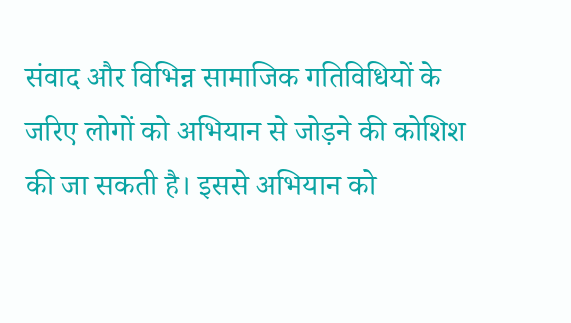संवाद और विभिन्न सामाजिक गतिविधियों के जरिए लोगों को अभियान से जोड़ने की कोशिश की जा सकती है। इससे अभियान को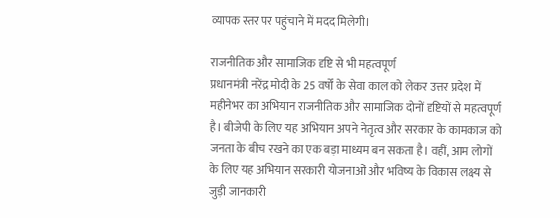व्यापक स्तर पर पहुंचाने में मदद मिलेगी।

राजनीतिक और सामाजिक दृष्टि से भी महत्वपूर्ण
प्रधानमंत्री नरेंद्र मोदी के 25 वर्षों के सेवा काल को लेकर उत्तर प्रदेश में महीनेभर का अभियान राजनीतिक और सामाजिक दोनों दृष्टियों से महत्वपूर्ण है। बीजेपी के लिए यह अभियान अपने नेतृत्व और सरकार के कामकाज को जनता के बीच रखने का एक बड़ा माध्यम बन सकता है। वहीं, आम लोगों के लिए यह अभियान सरकारी योजनाओं और भविष्य के विकास लक्ष्य से जुड़ी जानकारी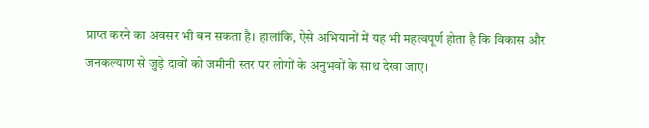प्राप्त करने का अवसर भी बन सकता है। हालांकि, ऐसे अभियानों में यह भी महत्वपूर्ण होता है कि विकास और जनकल्याण से जुड़े दावों को जमीनी स्तर पर लोगों के अनुभवों के साथ देखा जाए।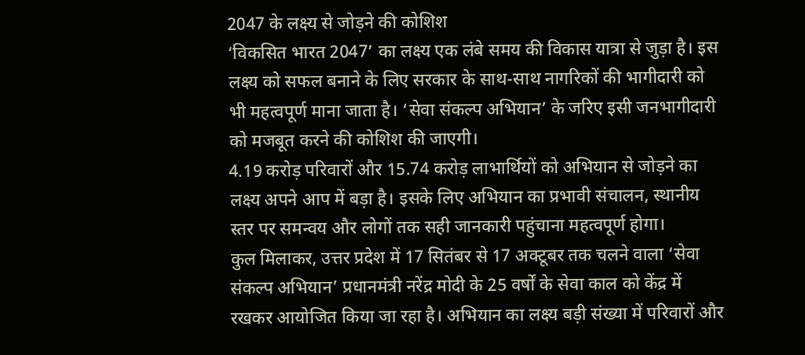2047 के लक्ष्य से जोड़ने की कोशिश
‘विकसित भारत 2047’ का लक्ष्य एक लंबे समय की विकास यात्रा से जुड़ा है। इस लक्ष्य को सफल बनाने के लिए सरकार के साथ-साथ नागरिकों की भागीदारी को भी महत्वपूर्ण माना जाता है। ‘सेवा संकल्प अभियान’ के जरिए इसी जनभागीदारी को मजबूत करने की कोशिश की जाएगी।
4.19 करोड़ परिवारों और 15.74 करोड़ लाभार्थियों को अभियान से जोड़ने का लक्ष्य अपने आप में बड़ा है। इसके लिए अभियान का प्रभावी संचालन, स्थानीय स्तर पर समन्वय और लोगों तक सही जानकारी पहुंचाना महत्वपूर्ण होगा।
कुल मिलाकर, उत्तर प्रदेश में 17 सितंबर से 17 अक्टूबर तक चलने वाला ‘सेवा संकल्प अभियान’ प्रधानमंत्री नरेंद्र मोदी के 25 वर्षों के सेवा काल को केंद्र में रखकर आयोजित किया जा रहा है। अभियान का लक्ष्य बड़ी संख्या में परिवारों और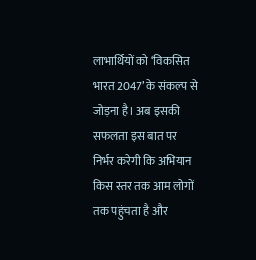लाभार्थियों को ‘विकसित भारत 2047’ के संकल्प से जोड़ना है। अब इसकी सफलता इस बात पर निर्भर करेगी कि अभियान किस स्तर तक आम लोगों तक पहुंचता है और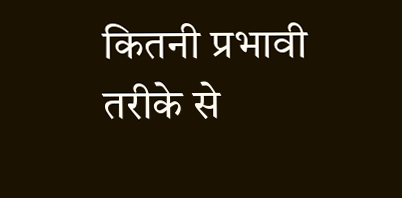कितनी प्रभावी तरीके से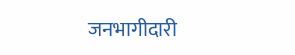जनभागीदारी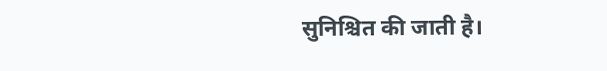सुनिश्चित की जाती है।